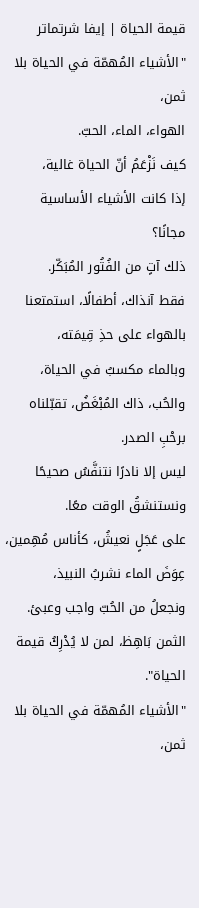قيمة الحياة | إيفا شرتماتر
"الأشياء المُهمّة في الحياة بلا ثمن،
الهواء، الماء، الحبّ.
كيف نَزْعَمُ أنّ الحياة غالية،
إذا كانت الأشياء الأساسية مجانًا؟
ذلك آتٍ من الفُتُور المُبَكّر.
فقط آنذاك، أطفالًا، استمتعنا بالهواء على حذِ قِيمَته،
وبالماء مكسبُ في الحياة،
والحُب، ذاك المُبْغَضُ، تقبّلناه برحْبِ الصدر.
ليس إلا نادرًا نتنفَّسُ صحيحًا ونستنشقُ الوقت معًا.
على عَجَلٍ نعيشُ، كأناس مُهِمين،
عِوَضَ الماء نشربُ النبيذ،
ونجعلُ من الحُبّ واجب وعبئ.
الثمن بَاهِظ، لمن لا يُدْرِكُ قيمة الحياة".
"الأشياء المُهمّة في الحياة بلا ثمن،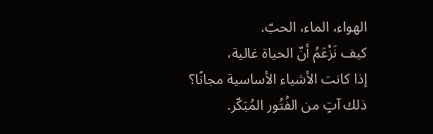الهواء، الماء، الحبّ.
كيف نَزْعَمُ أنّ الحياة غالية،
إذا كانت الأشياء الأساسية مجانًا؟
ذلك آتٍ من الفُتُور المُبَكّر.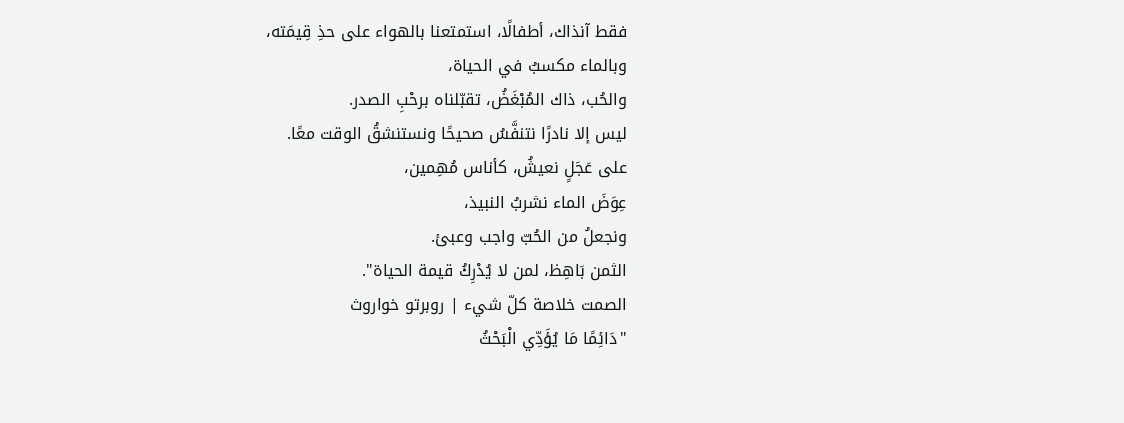فقط آنذاك، أطفالًا، استمتعنا بالهواء على حذِ قِيمَته،
وبالماء مكسبُ في الحياة،
والحُب، ذاك المُبْغَضُ، تقبّلناه برحْبِ الصدر.
ليس إلا نادرًا نتنفَّسُ صحيحًا ونستنشقُ الوقت معًا.
على عَجَلٍ نعيشُ، كأناس مُهِمين،
عِوَضَ الماء نشربُ النبيذ،
ونجعلُ من الحُبّ واجب وعبئ.
الثمن بَاهِظ، لمن لا يُدْرِكُ قيمة الحياة".
الصمت خلاصة كلّ شيء | روبرتو خواروث
"دَائِمًا مَا يُؤَدِّي الْبَحْثُ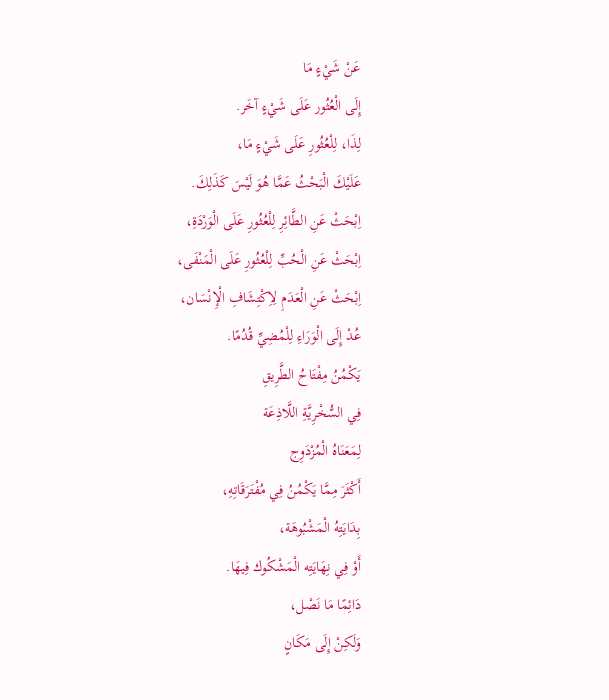عَنْ شَيْءٍ مَا
إِلَى الْعُثُور عَلَى شَيْءٍ آخَر.
لِذَا، لِلْعُثُورِ عَلَى شَيْءٍ مَا،
عَلَيْكَ الْبَحْثُ عَمَّا هُوَ لَيْسَ كَذَلِكَ.
اِبْحَثْ عَنِ الطَّائِرِ لِلْعُثُورِ عَلَى الْوَرْدَةِ،
اِبْحَثْ عَنِ الْحُبِّ لِلْعُثُورِ عَلَى الْمَنْفَى،
اِبْحَثْ عَنِ الْعَدَمِ لِاِكْتِشَافِ الْإِنْسَان،
عُدْ إِلَى الْوَرَاءِ لِلْمُضِيِّ قُدُمًا.
يَكْمُنُ مِفْتَاحُ الطَّرِيقِ
فِي السُّخْرِيَّةِ اللَّاذِعَة
لِمَعَنَاهُ الْمُزْدَوِج
أَكْثَرَ مِمَّا يَكْمُنُ فِي مُفْتَرَقَاتِهِ،
بِدَايَتِهُ الْمَشْبُوهَة،
أَوْ فِي نِهَايَتِه الْمَشْكُوك فِيهَا.
دَائِمًا مَا نَصْل،
وَلَكِنْ إِلَى مَكَانٍ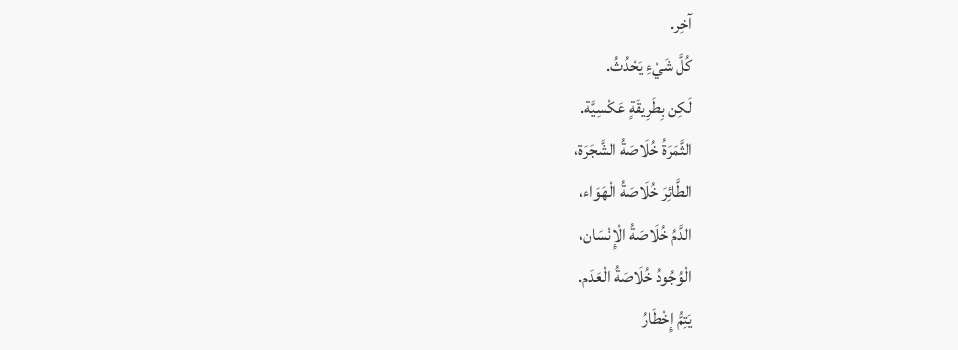آخِر.
كُلَّ شَيْءِ يَحْدُثُ.
لَكِن بِطَرِيقَةٍ عَكْسِيَّة.
الثَّمَرَةُ خُلَاصَةُ الشَّجَرَة،
الطَّائِرَ خُلَاصَةُ الْهَوَاء،
الدَّمُ خُلَاصَةُ الْإِنْسَان،
الْوُجُودُ خُلَاصَةُ الْعَدَم.
يَتِمُّ إِخْطَارُ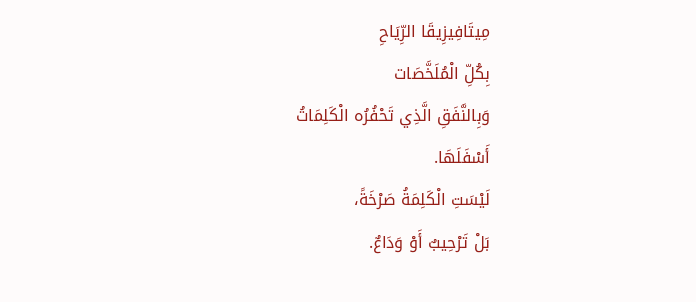مِيتَافِيزِيقَا الرِّيَاحِ
بِكُلِّ الْمُلَخَّصَات
وَبِالنَّفَقِ الَّذِي تَحْفُرُه الْكَلِمَاتُ
أَسْفَلَهَا.
لَيْسَتِ الْكَلِمَةُ صَرْخَةً،
بَلْ تَرْحِيبٌ أَوْ وَدَاعٌ.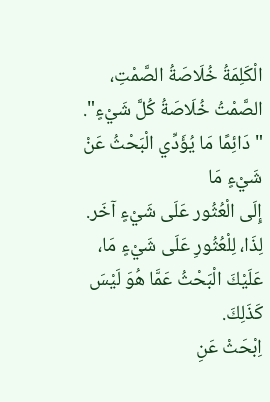الْكَلِمَةُ خُلَاصَةُ الصَّمْتِ،
الصَّمْتُ خُلَاصَةُ كُلَّ شَيْءٍ".
"دَائِمًا مَا يُؤَدِّي الْبَحْثُ عَنْ شَيْءٍ مَا
إِلَى الْعُثُور عَلَى شَيْءٍ آخَر.
لِذَا، لِلْعُثُورِ عَلَى شَيْءٍ مَا،
عَلَيْكَ الْبَحْثُ عَمَّا هُوَ لَيْسَ كَذَلِكَ.
اِبْحَثْ عَنِ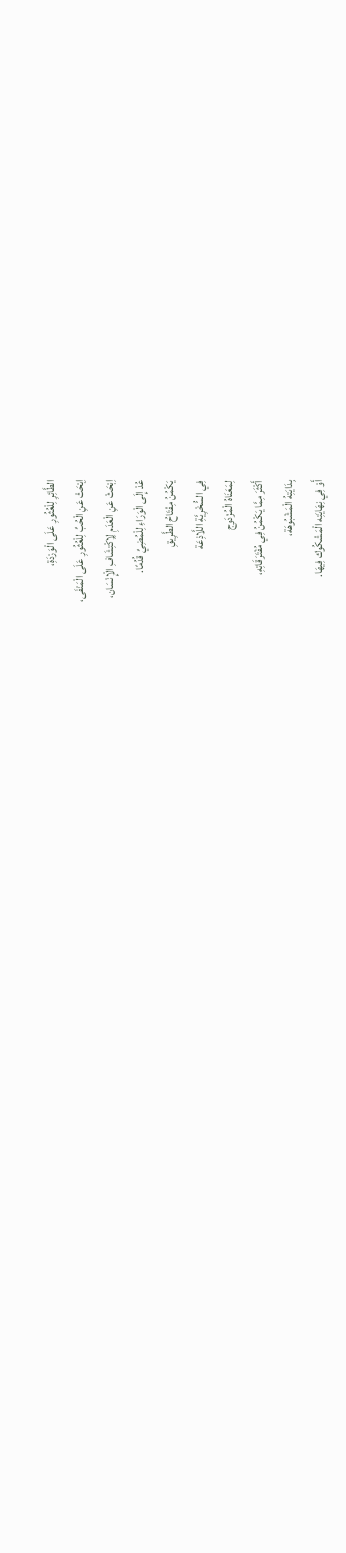الطَّائِرِ لِلْعُثُورِ عَلَى الْوَرْدَةِ،
اِبْحَثْ عَنِ الْحُبِّ لِلْعُثُورِ عَلَى الْمَنْفَى،
اِبْحَثْ عَنِ الْعَدَمِ لِاِكْتِشَافِ الْإِنْسَان،
عُدْ إِلَى الْوَرَاءِ لِلْمُضِيِّ قُدُمًا.
يَكْمُنُ مِفْتَاحُ الطَّرِيقِ
فِي السُّخْرِيَّةِ اللَّاذِعَة
لِمَعَنَاهُ الْمُزْدَوِج
أَكْثَرَ مِمَّا يَكْمُنُ فِي مُفْتَرَقَاتِهِ،
بِدَايَتِهُ الْمَشْبُوهَة،
أَوْ فِي نِهَايَتِه الْمَشْكُوك فِيهَا.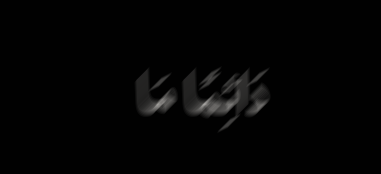دَائِمًا مَا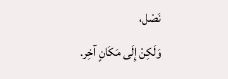نَصْل،
وَلَكِنْ إِلَى مَكَانٍ آخِر.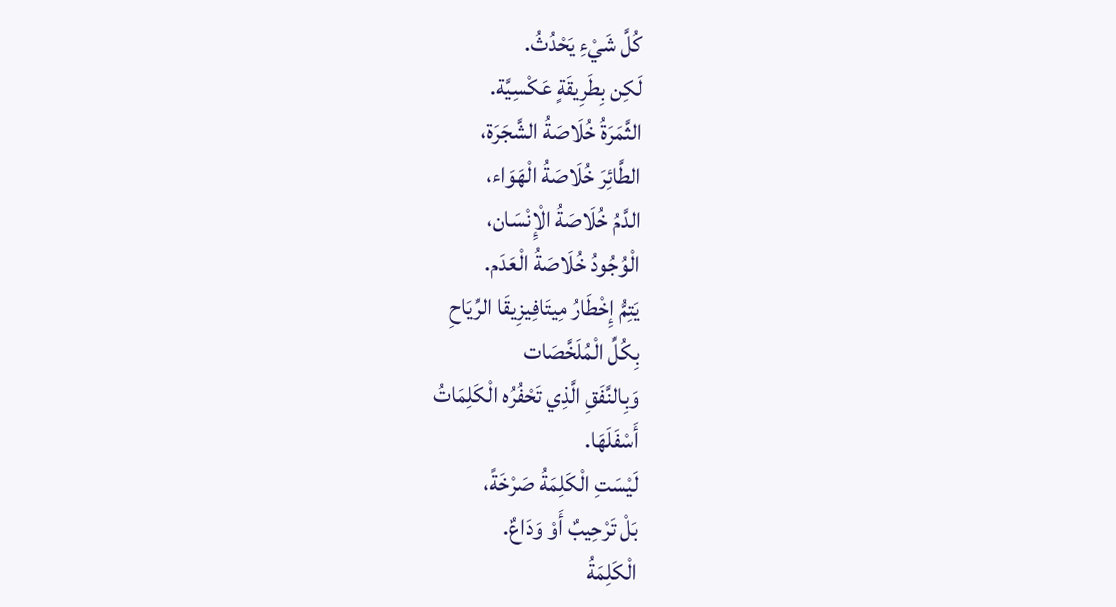كُلَّ شَيْءِ يَحْدُثُ.
لَكِن بِطَرِيقَةٍ عَكْسِيَّة.
الثَّمَرَةُ خُلَاصَةُ الشَّجَرَة،
الطَّائِرَ خُلَاصَةُ الْهَوَاء،
الدَّمُ خُلَاصَةُ الْإِنْسَان،
الْوُجُودُ خُلَاصَةُ الْعَدَم.
يَتِمُّ إِخْطَارُ مِيتَافِيزِيقَا الرِّيَاحِ
بِكُلِّ الْمُلَخَّصَات
وَبِالنَّفَقِ الَّذِي تَحْفُرُه الْكَلِمَاتُ
أَسْفَلَهَا.
لَيْسَتِ الْكَلِمَةُ صَرْخَةً،
بَلْ تَرْحِيبٌ أَوْ وَدَاعٌ.
الْكَلِمَةُ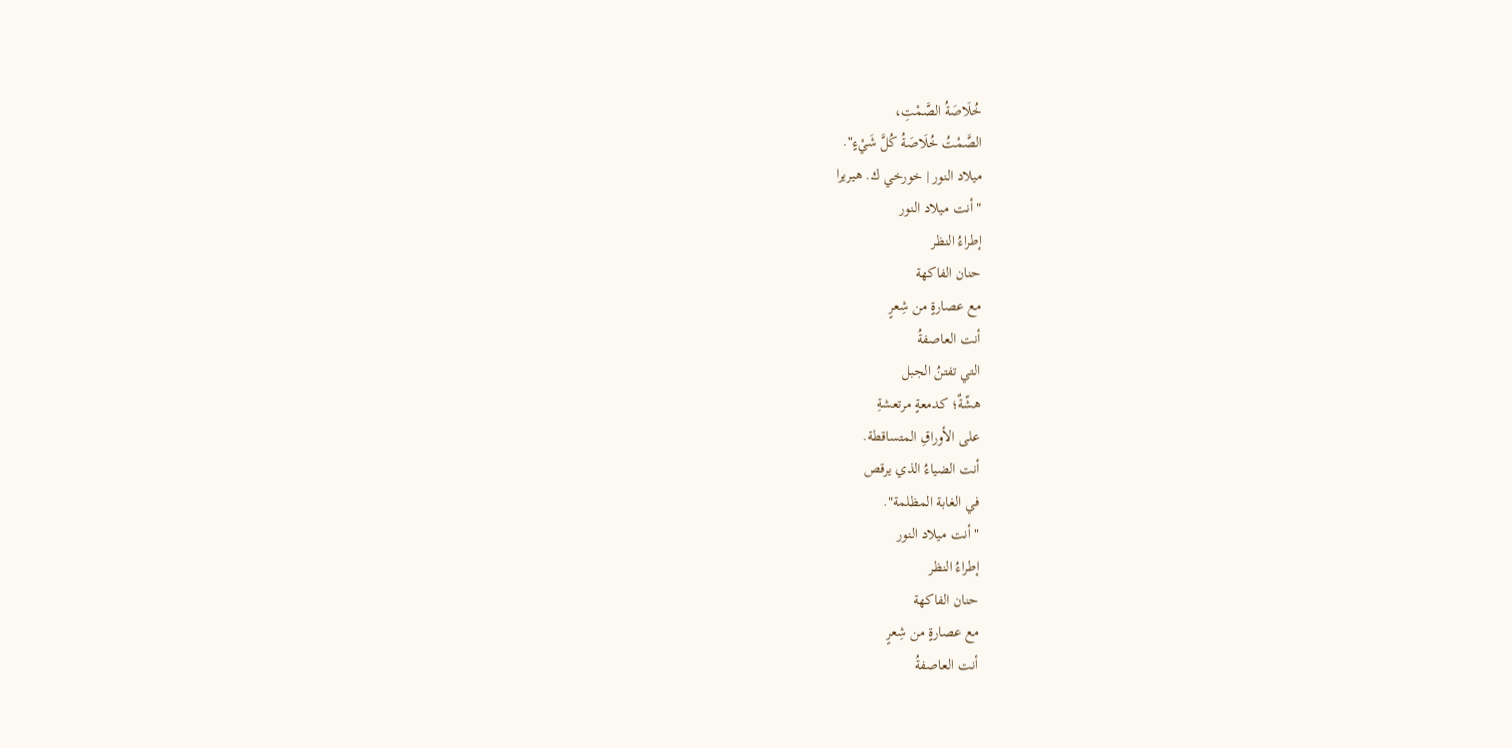خُلَاصَةُ الصَّمْتِ،
الصَّمْتُ خُلَاصَةُ كُلَّ شَيْءٍ".
ميلاد النور | خورخي ك. هيريرا
"أنت ميلاد النور
إطراءُ النظر
حنان الفاكهة
مع عصارةٍ من شِعرٍ
أنت العاصفةُ
التي تفتنُ الجبل
هشّةٌ؛ كدمعةٍ مرتعشةِ
على الأوراقِ المتساقطة.
أنت الضياءُ الذي يرقص
في الغابة المظلمة".
"أنت ميلاد النور
إطراءُ النظر
حنان الفاكهة
مع عصارةٍ من شِعرٍ
أنت العاصفةُ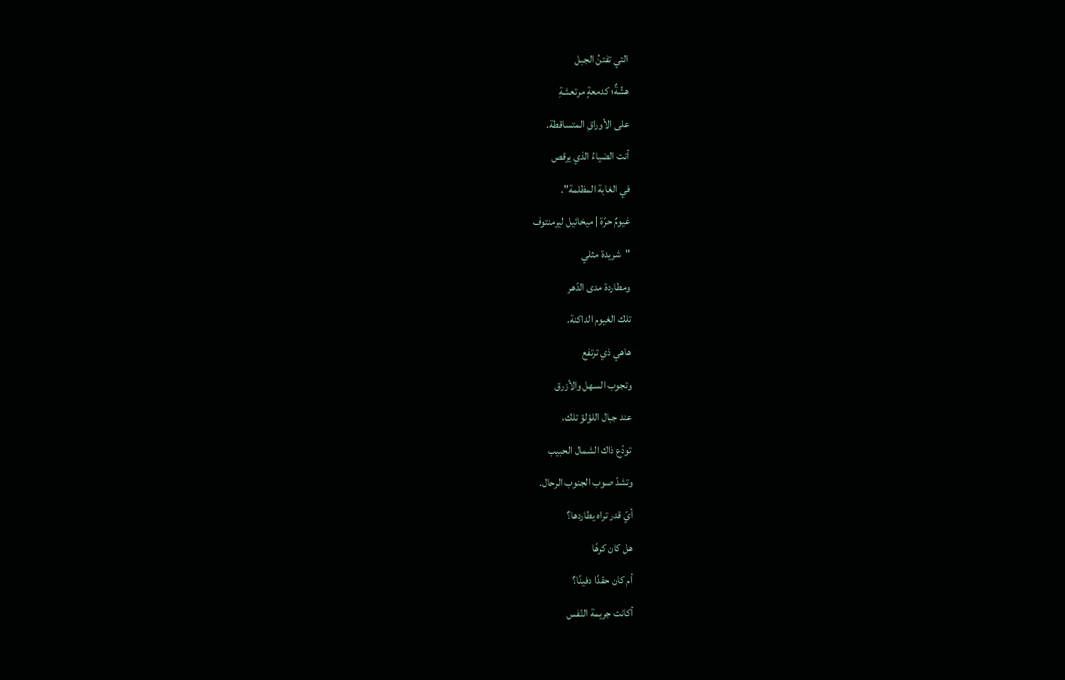التي تفتنُ الجبل
هشّةٌ؛ كدمعةٍ مرتعشةِ
على الأوراقِ المتساقطة.
أنت الضياءُ الذي يرقص
في الغابة المظلمة".
غيومٌ حرّة | ميخائيل ليرمنتوف
"شريدة مثلي
ومطاردة مدى الدّهر
تلك الغيوم الداكنة.
هاهي ذي ترتفع
وتجوب السهل والأزرق
عند جبال اللؤلؤ تلك،
تودّع ذاك الشمال الحبيب
وتشدّ صوب الجنوب الرحال.
أيّ قدر تراه يطاردها؟
هل كان كرهًا
أم كان حقدًا دفينًا؟
أكانت جريمة النّفس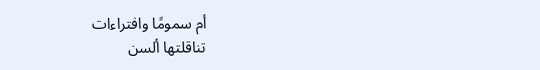أم سمومًا وافتراءات
تناقلتها ألسن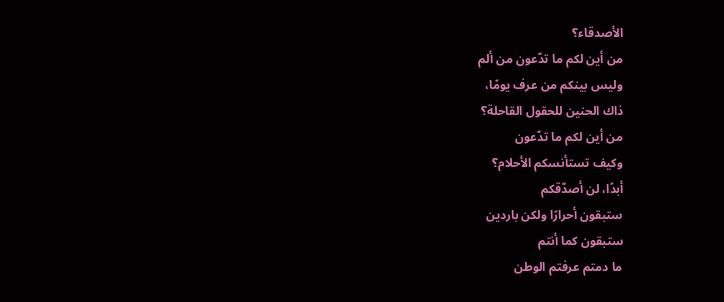الأصدقاء؟
من أين لكم ما تدّعون من ألم
وليس بينكم من عرف يومًا،
ذاك الحنين للحقول القاحلة؟
من أين لكم ما تدّعون
وكيف تستأنسكم الأحلام؟
أبدًا، لن أصدّقكم
ستبقون أحرارًا ولكن باردين
ستبقون كما أنتم
ما دمتم عرفتم الوطن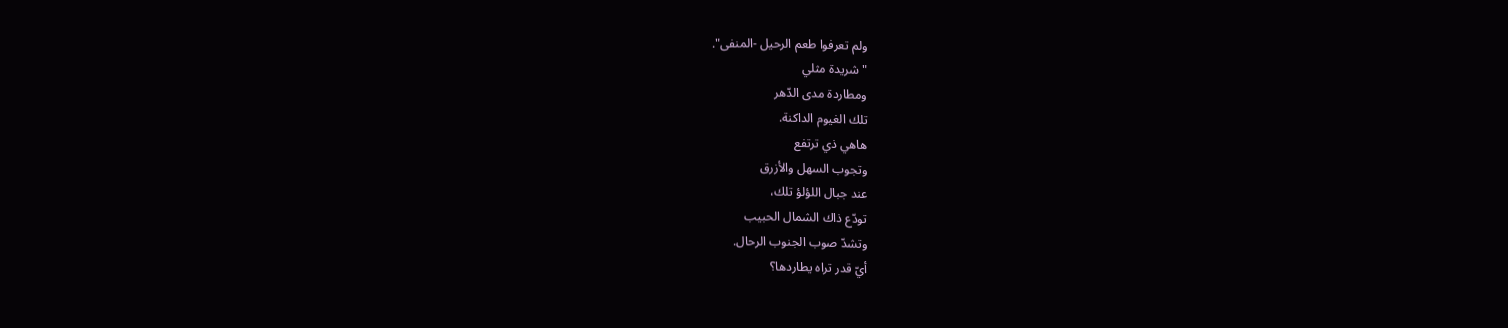ولم تعرفوا طعم الرحيل -المنفى".
"شريدة مثلي
ومطاردة مدى الدّهر
تلك الغيوم الداكنة.
هاهي ذي ترتفع
وتجوب السهل والأزرق
عند جبال اللؤلؤ تلك،
تودّع ذاك الشمال الحبيب
وتشدّ صوب الجنوب الرحال.
أيّ قدر تراه يطاردها؟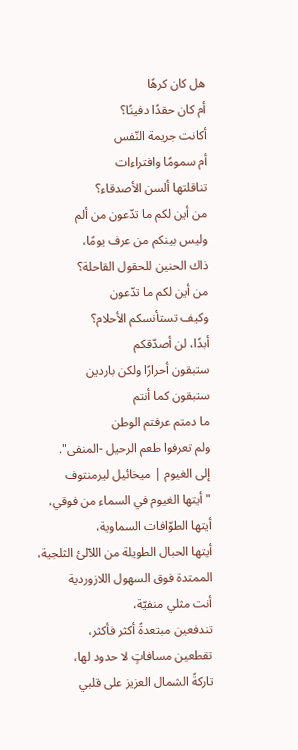هل كان كرهًا
أم كان حقدًا دفينًا؟
أكانت جريمة النّفس
أم سمومًا وافتراءات
تناقلتها ألسن الأصدقاء؟
من أين لكم ما تدّعون من ألم
وليس بينكم من عرف يومًا،
ذاك الحنين للحقول القاحلة؟
من أين لكم ما تدّعون
وكيف تستأنسكم الأحلام؟
أبدًا، لن أصدّقكم
ستبقون أحرارًا ولكن باردين
ستبقون كما أنتم
ما دمتم عرفتم الوطن
ولم تعرفوا طعم الرحيل -المنفى".
إلى الغيوم | ميخائيل ليرمنتوف
"أيتها الغيوم في السماء من فوقي،
أيتها الطوّافات السماوية،
أيتها الحبال الطويلة من اللآلئ الثلجية،
الممتدة فوق السهول اللازوردية
أنت مثلي منفيّة،
تندفعين مبتعدةً أكثر فأكثر،
تقطعين مسافاتٍ لا حدود لها،
تاركةً الشمال العزيز على قلبي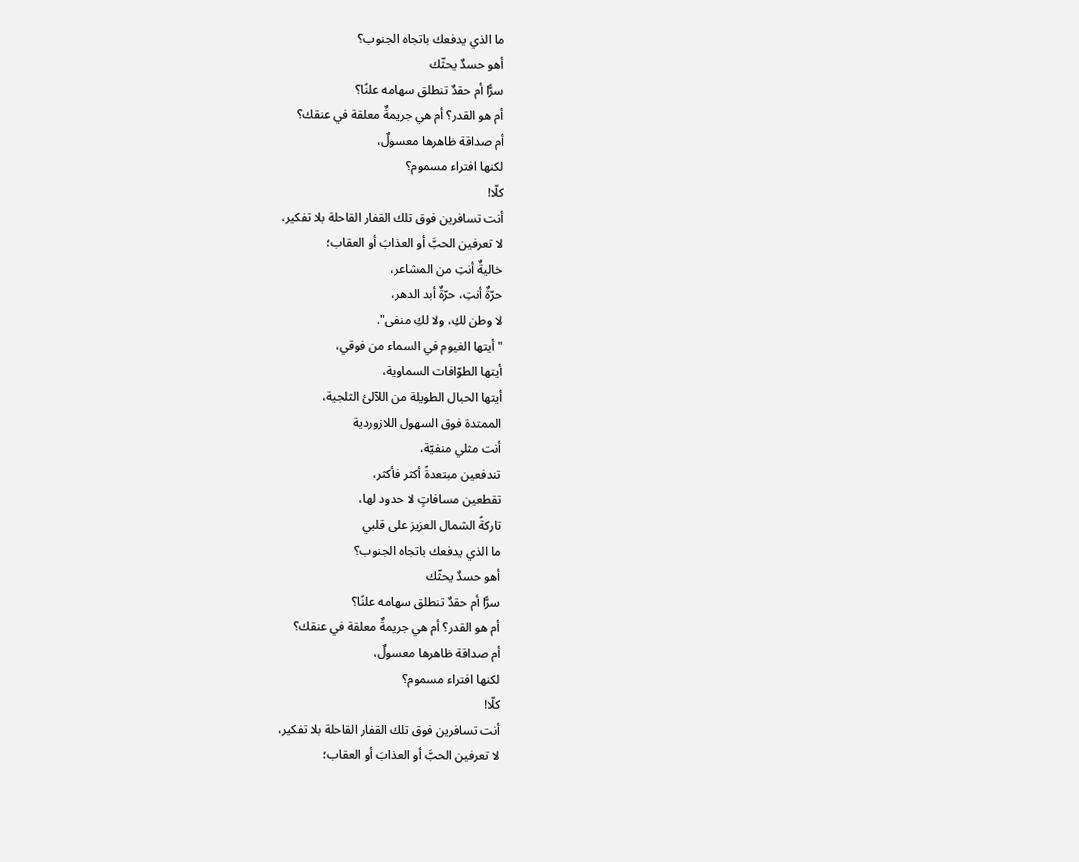ما الذي يدفعك باتجاه الجنوب؟
أهو حسدٌ يحثّك
سرًّا أم حقدٌ تنطلق سهامه علنًا؟
أم هو القدر؟ أم هي جريمةٌ معلقة في عنقك؟
أم صداقة ظاهرها معسولٌ،
لكنها افتراء مسموم؟
كلّا!
أنت تسافرين فوق تلك القفار القاحلة بلا تفكير،
لا تعرفين الحبَّ أو العذابَ أو العقاب؛
خاليةٌ أنتِ من المشاعر،
حرّةٌ أنتِ، حرّةٌ أبد الدهر،
لا وطن لكِ، ولا لكِ منفی".
"أيتها الغيوم في السماء من فوقي،
أيتها الطوّافات السماوية،
أيتها الحبال الطويلة من اللآلئ الثلجية،
الممتدة فوق السهول اللازوردية
أنت مثلي منفيّة،
تندفعين مبتعدةً أكثر فأكثر،
تقطعين مسافاتٍ لا حدود لها،
تاركةً الشمال العزيز على قلبي
ما الذي يدفعك باتجاه الجنوب؟
أهو حسدٌ يحثّك
سرًّا أم حقدٌ تنطلق سهامه علنًا؟
أم هو القدر؟ أم هي جريمةٌ معلقة في عنقك؟
أم صداقة ظاهرها معسولٌ،
لكنها افتراء مسموم؟
كلّا!
أنت تسافرين فوق تلك القفار القاحلة بلا تفكير،
لا تعرفين الحبَّ أو العذابَ أو العقاب؛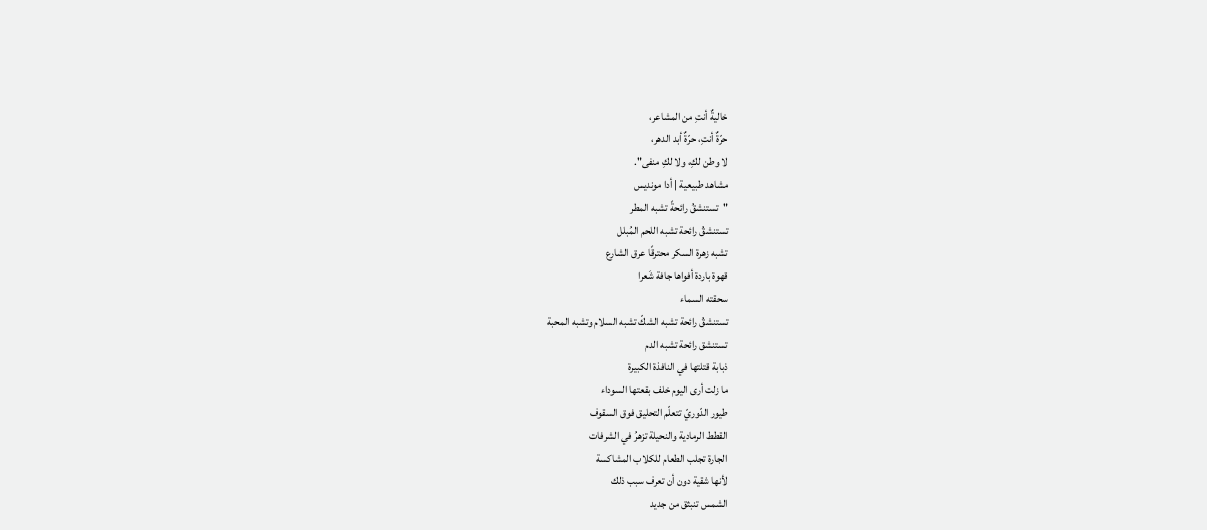خاليةٌ أنتِ من المشاعر،
حرّةٌ أنتِ، حرّةٌ أبد الدهر،
لا وطن لكِ، ولا لكِ منفی".
مشاهد طبيعية | أدا مونديس
"تستنشقُ رائحةً تشبه المطر
تستنشقُ رائحة تشبه اللحم المُبلل
تشبه زهرة السكر محترقًا عرق الشارع
قهوة باردة أفواها جافة شَعرا
سحقته السماء
تستنشقُ رائحة تشبه الشكّ تشبه السلام وتشبه المحبة
تستنشق رائحة تشبه الدم
ذبابة قتلتها في النافذة الكبيرة
ما زلت أرى اليوم خلف بقعتها السوداء
طيور الدّوريّ تتعلّم التحليق فوق السقوف
القطط الرمادية والنحيلة تزهرُ في الشرفات
الجارة تجلب الطعام للكلاب المشاكسة
لأنها شقية دون أن تعرف سبب ذلك
الشمس تنبثق من جديد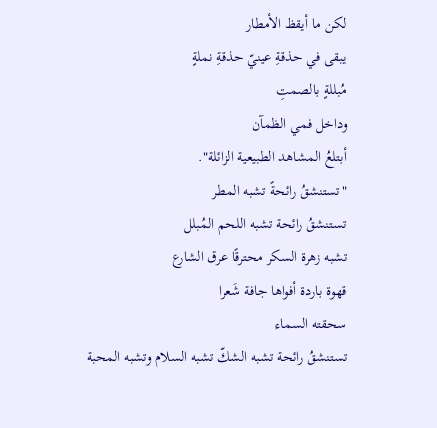لكن ما أيقظ الأمطار
يبقى في حذقةِ عينيّ حذقةِ نملةٍ
مُبللةٍ بالصمتِ
وداخل فمي الظمآن
أبتلعُ المشاهد الطبيعية الزائلة".
"تستنشقُ رائحةً تشبه المطر
تستنشقُ رائحة تشبه اللحم المُبلل
تشبه زهرة السكر محترقًا عرق الشارع
قهوة باردة أفواها جافة شَعرا
سحقته السماء
تستنشقُ رائحة تشبه الشكّ تشبه السلام وتشبه المحبة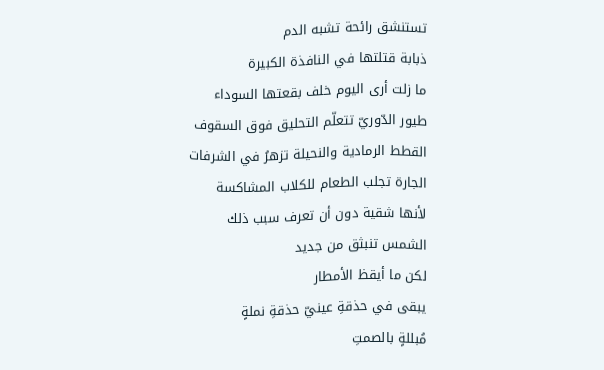تستنشق رائحة تشبه الدم
ذبابة قتلتها في النافذة الكبيرة
ما زلت أرى اليوم خلف بقعتها السوداء
طيور الدّوريّ تتعلّم التحليق فوق السقوف
القطط الرمادية والنحيلة تزهرُ في الشرفات
الجارة تجلب الطعام للكلاب المشاكسة
لأنها شقية دون أن تعرف سبب ذلك
الشمس تنبثق من جديد
لكن ما أيقظ الأمطار
يبقى في حذقةِ عينيّ حذقةِ نملةٍ
مُبللةٍ بالصمتِ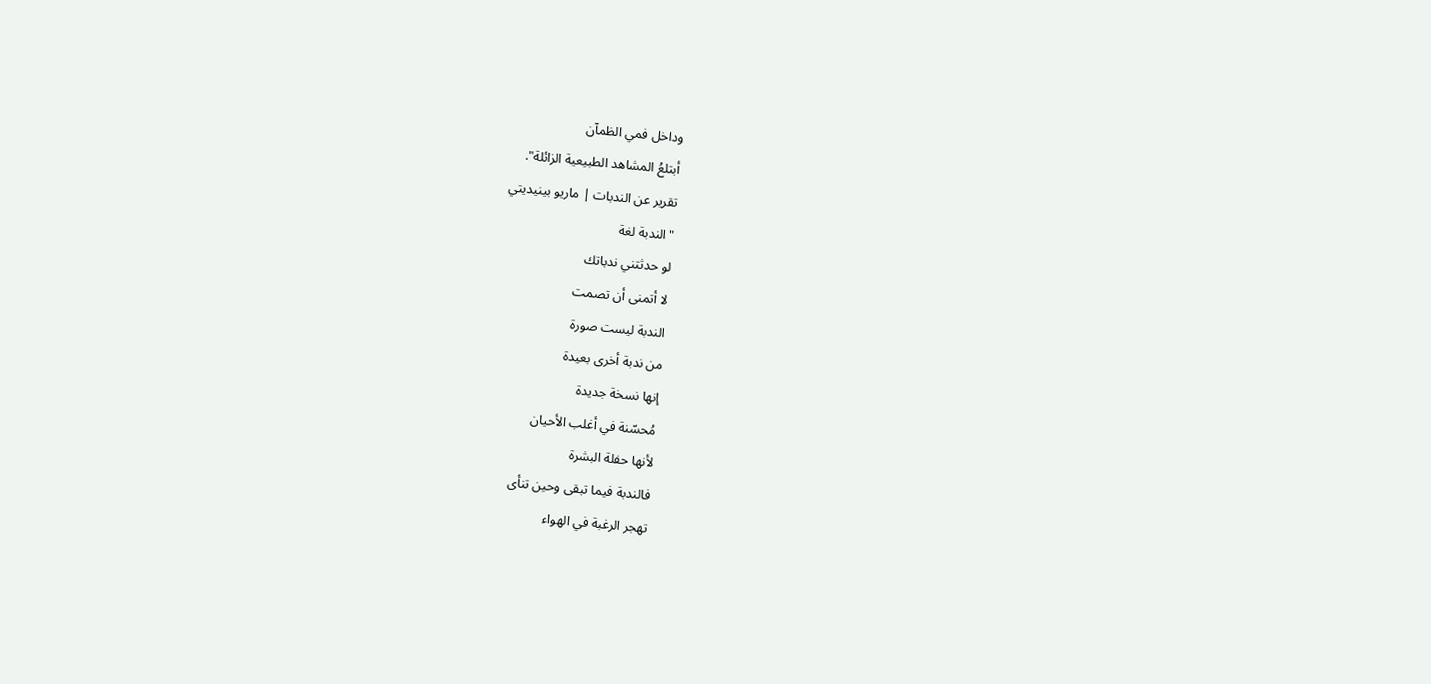وداخل فمي الظمآن
أبتلعُ المشاهد الطبيعية الزائلة".
تقرير عن الندبات | ماريو بينيديتي
"الندبة لغة
لو حدثتني ندباتك
لا أتمنى أن تصمت
الندبة ليست صورة
من ندبة أخرى بعيدة
إنها نسخة جديدة
مُحسّنة في أغلب الأحيان
لأنها حفلة البشرة
فالندبة فيما تبقى وحين تنأى
تهجر الرغبة في الهواء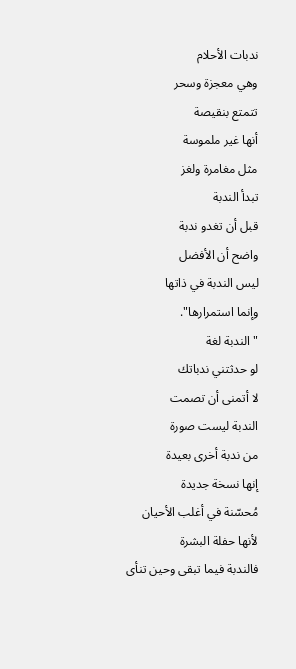ندبات الأحلام
وهي معجزة وسحر
تتمتع بنقيصة
أنها غير ملموسة
مثل مغامرة ولغز
تبدأ الندبة
قبل أن تغدو ندبة
واضح أن الأفضل
ليس الندبة في ذاتها
وإنما استمرارها".
"الندبة لغة
لو حدثتني ندباتك
لا أتمنى أن تصمت
الندبة ليست صورة
من ندبة أخرى بعيدة
إنها نسخة جديدة
مُحسّنة في أغلب الأحيان
لأنها حفلة البشرة
فالندبة فيما تبقى وحين تنأى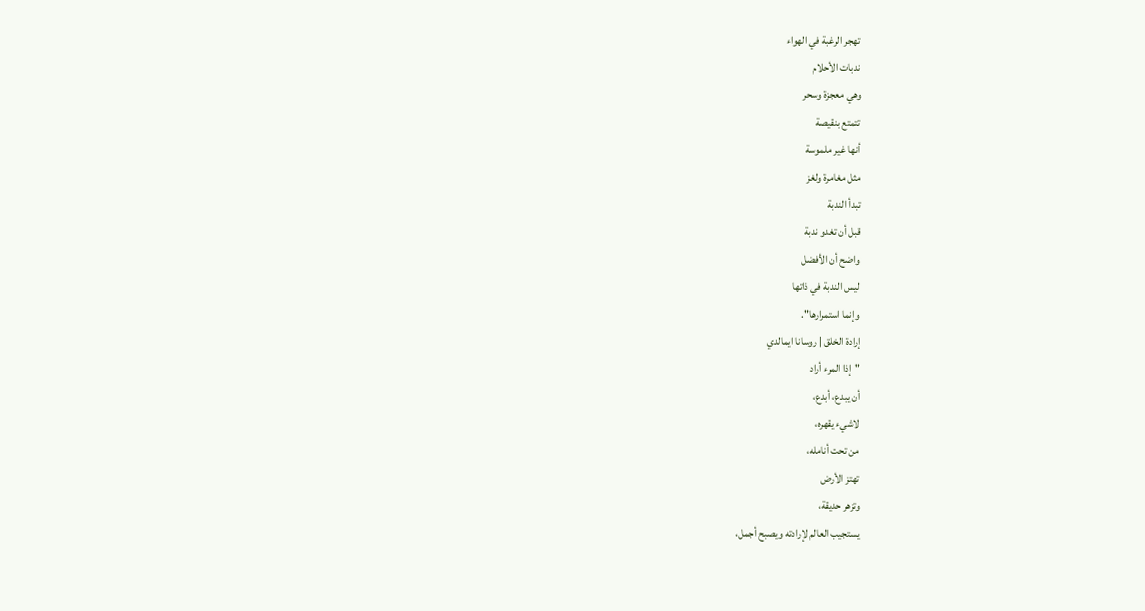تهجر الرغبة في الهواء
ندبات الأحلام
وهي معجزة وسحر
تتمتع بنقيصة
أنها غير ملموسة
مثل مغامرة ولغز
تبدأ الندبة
قبل أن تغدو ندبة
واضح أن الأفضل
ليس الندبة في ذاتها
وإنما استمرارها".
إرادة الخلق | روسانا ايمالدي
"إذا المرء أراد
أن يبدع، أبدع،
لاشيء يقهره،
من تحت أنامله،
تهتز الأرض
وتزهر حديقة،
يستجيب العالم لإرادته ويصبح أجمل،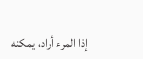إذا المرء أراد، يمكنه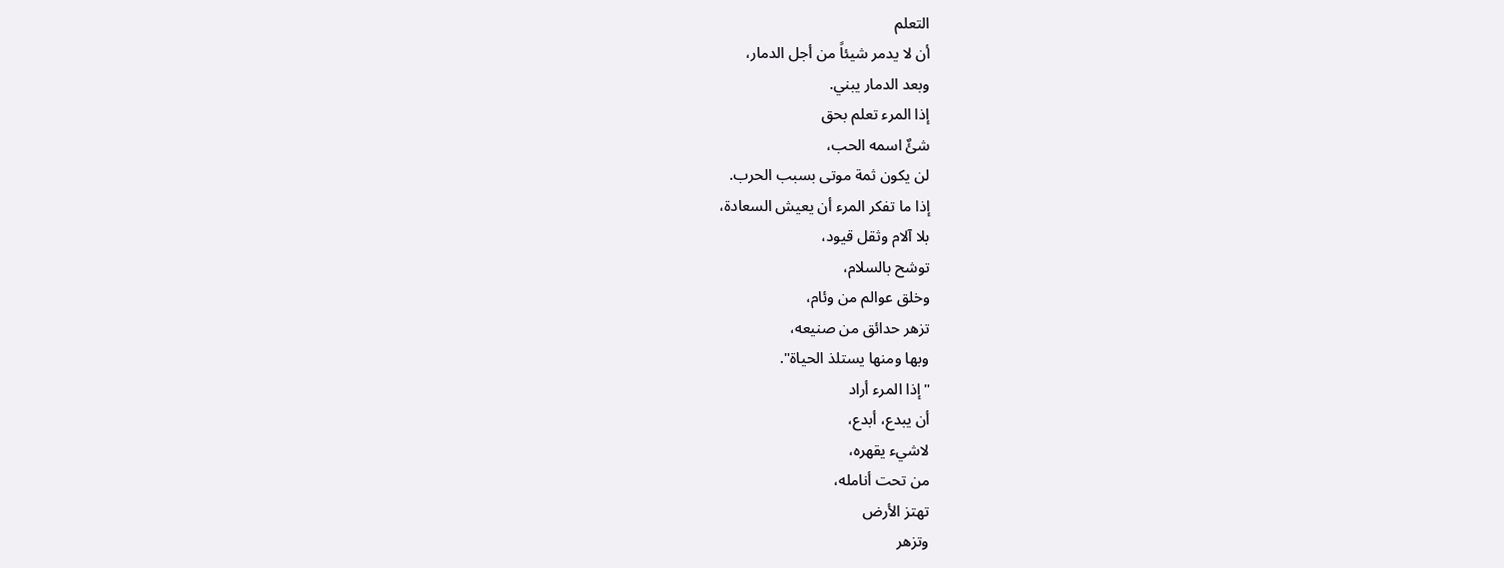التعلم
أن لا يدمر شيئاً من أجل الدمار،
وبعد الدمار يبني.
إذا المرء تعلم بحق
شئٌ اسمه الحب،
لن يكون ثمة موتى بسبب الحرب.
إذا ما تفكر المرء أن يعيش السعادة،
بلا آلام وثقل قيود،
توشح بالسلام،
وخلق عوالم من وئام،
تزهر حدائق من صنيعه،
وبها ومنها يستلذ الحياة".
"إذا المرء أراد
أن يبدع، أبدع،
لاشيء يقهره،
من تحت أنامله،
تهتز الأرض
وتزهر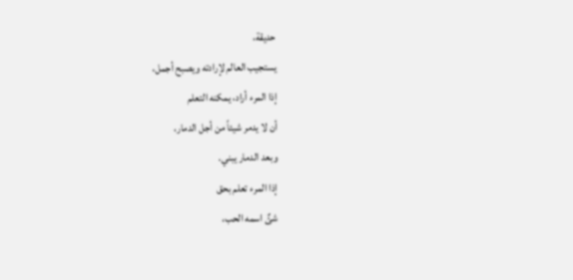حديقة،
يستجيب العالم لإرادته ويصبح أجمل،
إذا المرء أراد، يمكنه التعلم
أن لا يدمر شيئاً من أجل الدمار،
وبعد الدمار يبني.
إذا المرء تعلم بحق
شئٌ اسمه الحب،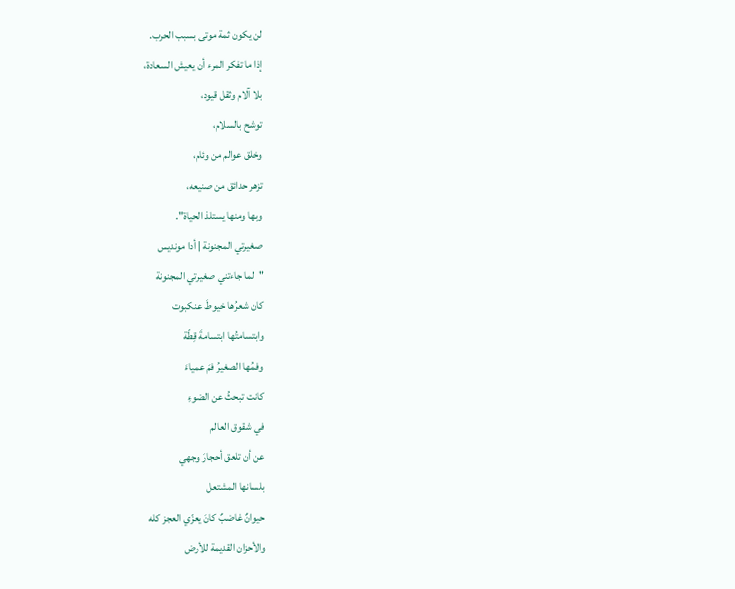لن يكون ثمة موتى بسبب الحرب.
إذا ما تفكر المرء أن يعيش السعادة،
بلا آلام وثقل قيود،
توشح بالسلام،
وخلق عوالم من وئام،
تزهر حدائق من صنيعه،
وبها ومنها يستلذ الحياة".
صغيرتي المجنونة | أدا مونديس
"لما جاءتني صغيرتي المجنونة
كان شعرُها خيوطَ عنكبوت
وابتسامتُها ابتسامةَ قِطّة
وفمُها الصغيرُ فمَ عمياءَ
كانت تبحثُ عن الضوءِ
في شقوق العالم
عن أن تلعق أحجارَ وجهي
بلسانها المشتعل
حيوانٌ غاضبٌ كانَ يعزّي العجز كله
والأحزان القديمة للأرض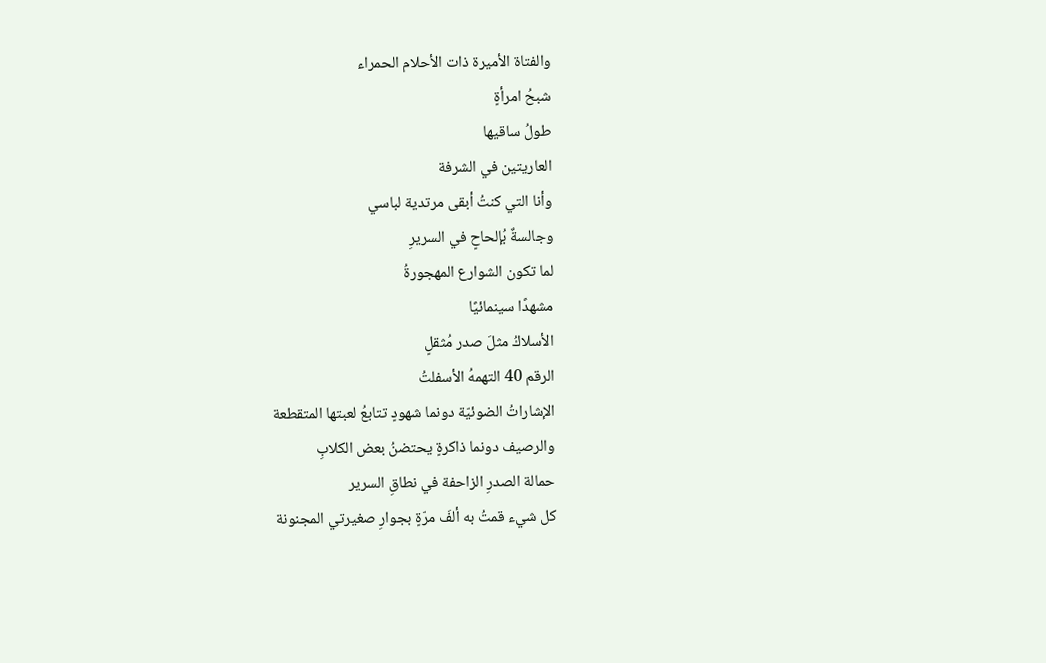والفتاة الأميرة ذات الأحلام الحمراء
شبحُ امرأۃٍ
طولُ ساقيها
العاريتين في الشرفة
وأنا التي كنتُ أبقى مرتدية لباسي
وجالسةٌ بُإلحاحٍ في السريرِ
لما تكون الشوارع المهجورةُ
مشهدًا سينمائيًا
الأسلاكُ مثلَ صدر مُثقلٍ
الرقم 40 التهمهُ الأسفلتُ
الإشاراتُ الضوئيّة دونما شهودٍ تتابعُ لعبتها المتقطعة
والرصيف دونما ذاكرةٍ يحتضنُ بعض الكلابِ
حمالة الصدرِ الزاحفة في نطاقِ السرير
كل شيء قمتُ به ألفَ مرّةٍ بجوارِ صغيرتي المجنونة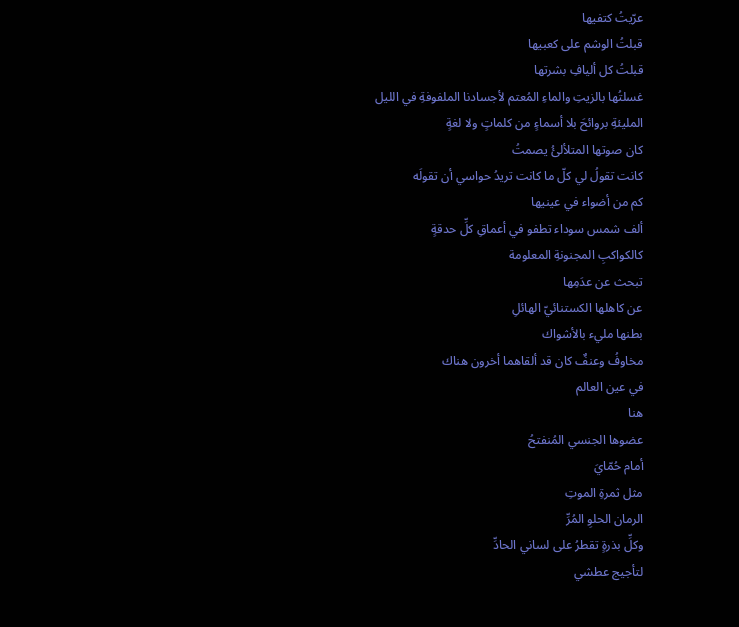عرّيتُ كتفيها
قبلتُ الوشم على كعبيها
قبلتُ كل أليافِ بشرتها
غسلتُها بالزيتِ والماءِ المُعتم لأجسادنا الملفوفةِ في الليل
المليئةِ بروائحَ بلا أسماءٍ من كلماتٍ ولا لغةٍ
كان صوتها المتلألئُ يصمتُ
كانت تقولُ لي كلّ ما كانت تريدُ حواسي أن تقولَه
كم من أضواء في عينيها
ألف شمس سوداء تطفو في أعماقِ كلِّ حدقةٍ
کالكواكبِ المجنونةِ المعلومة
تبحث عن عدَمِها
عن كاهلها الكستنائيّ الهائلِ
بطنها مليء بالأشواك
مخاوفُ وعنفٌ كان قد ألقاهما أخرون هناك
في عين العالم
هنا
عضوها الجنسي المُنفتحُ
أمام حُمّايَ
مثل ثمرةِ الموتِ
الرمان الحلوِ المُرِّ
وكلِّ بذرةٍ تقطرُ على لساني الحادِّ
لتأجيج عطشي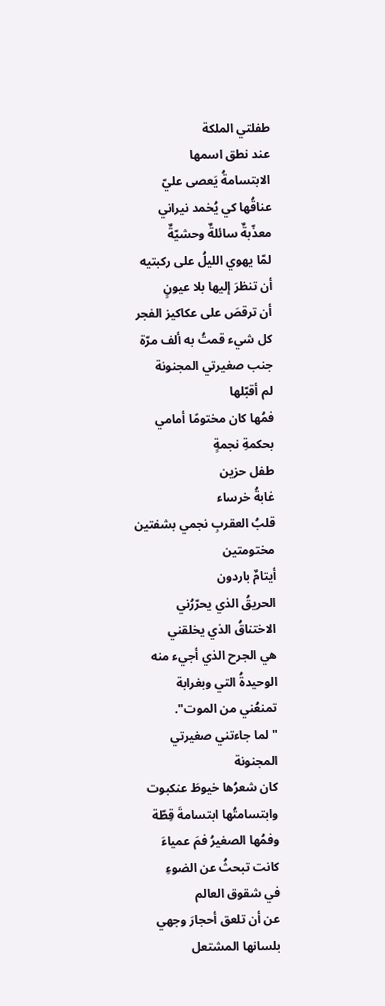طفلتي الملكة
عند نطق اسمها
الابتسامةُ يَعصى عليّ
عناقُها كي يُخمد نيراني
معذّبةٌ سائلةٌ وحشيّةٌ
لمّا يهوي الليلُ على ركبتيه
أن تنظرَ إليها بلا عيونٍ
أن ترقصَ على عكاكيز الفجر
كل شيء قمتُ به ألف مرّة جنب صغيرتي المجنونة
لم أقبّلها
فمُها كان مختومًا أمامي
بحكمةِ نجمةٍ
طفل حزين
غابةُ خرساء
قلبُ العقربِ نجمي بشفتين مختومتين
أيتامٌ باردون
الحريقُ الذي يحرّرُني
الاختناقُ الذي يخلقني
هي الجرح الذي أجيء منه
الوحيدةُ التي وبغرابة
تمنعُني من الموت".
"لما جاءتني صغيرتي المجنونة
كان شعرُها خيوطَ عنكبوت
وابتسامتُها ابتسامةَ قِطّة
وفمُها الصغيرُ فمَ عمياءَ
كانت تبحثُ عن الضوءِ
في شقوق العالم
عن أن تلعق أحجارَ وجهي
بلسانها المشتعل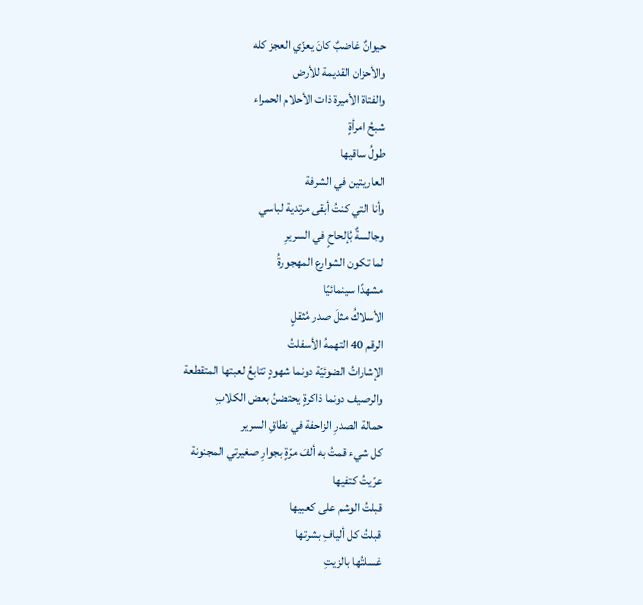حيوانٌ غاضبٌ كانَ يعزّي العجز كله
والأحزان القديمة للأرض
والفتاة الأميرة ذات الأحلام الحمراء
شبحُ امرأۃٍ
طولُ ساقيها
العاريتين في الشرفة
وأنا التي كنتُ أبقى مرتدية لباسي
وجالسةٌ بُإلحاحٍ في السريرِ
لما تكون الشوارع المهجورةُ
مشهدًا سينمائيًا
الأسلاكُ مثلَ صدر مُثقلٍ
الرقم 40 التهمهُ الأسفلتُ
الإشاراتُ الضوئيّة دونما شهودٍ تتابعُ لعبتها المتقطعة
والرصيف دونما ذاكرةٍ يحتضنُ بعض الكلابِ
حمالة الصدرِ الزاحفة في نطاقِ السرير
كل شيء قمتُ به ألفَ مرّةٍ بجوارِ صغيرتي المجنونة
عرّيتُ كتفيها
قبلتُ الوشم على كعبيها
قبلتُ كل أليافِ بشرتها
غسلتُها بالزيتِ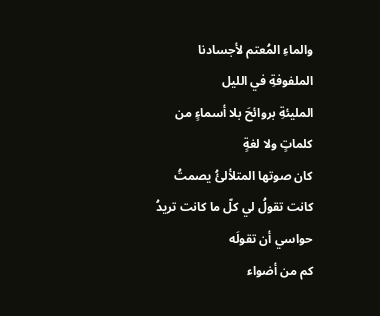والماءِ المُعتم لأجسادنا الملفوفةِ في الليل
المليئةِ بروائحَ بلا أسماءٍ من كلماتٍ ولا لغةٍ
كان صوتها المتلألئُ يصمتُ
كانت تقولُ لي كلّ ما كانت تريدُ حواسي أن تقولَه
كم من أضواء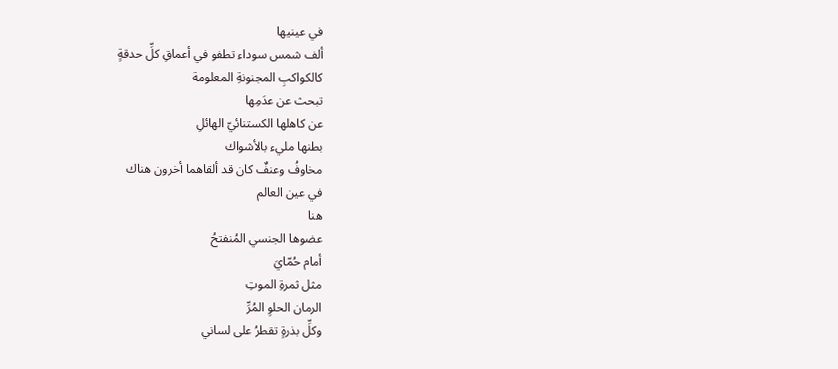في عينيها
ألف شمس سوداء تطفو في أعماقِ كلِّ حدقةٍ
کالكواكبِ المجنونةِ المعلومة
تبحث عن عدَمِها
عن كاهلها الكستنائيّ الهائلِ
بطنها مليء بالأشواك
مخاوفُ وعنفٌ كان قد ألقاهما أخرون هناك
في عين العالم
هنا
عضوها الجنسي المُنفتحُ
أمام حُمّايَ
مثل ثمرةِ الموتِ
الرمان الحلوِ المُرِّ
وكلِّ بذرةٍ تقطرُ على لساني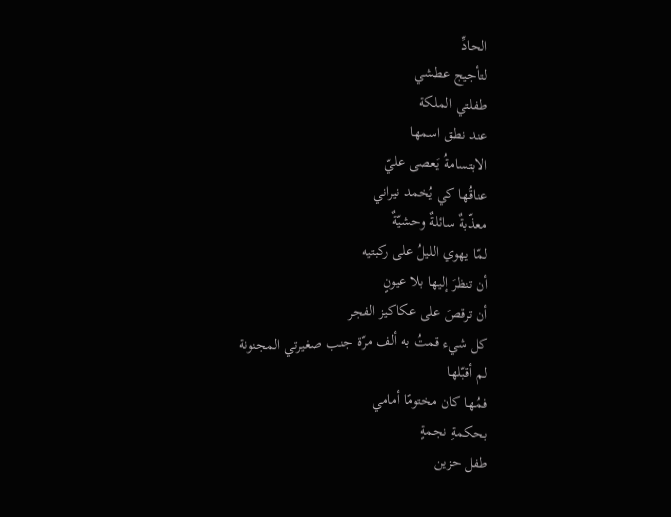الحادِّ
لتأجيج عطشي
طفلتي الملكة
عند نطق اسمها
الابتسامةُ يَعصى عليّ
عناقُها كي يُخمد نيراني
معذّبةٌ سائلةٌ وحشيّةٌ
لمّا يهوي الليلُ على ركبتيه
أن تنظرَ إليها بلا عيونٍ
أن ترقصَ على عكاكيز الفجر
كل شيء قمتُ به ألف مرّة جنب صغيرتي المجنونة
لم أقبّلها
فمُها كان مختومًا أمامي
بحكمةِ نجمةٍ
طفل حزين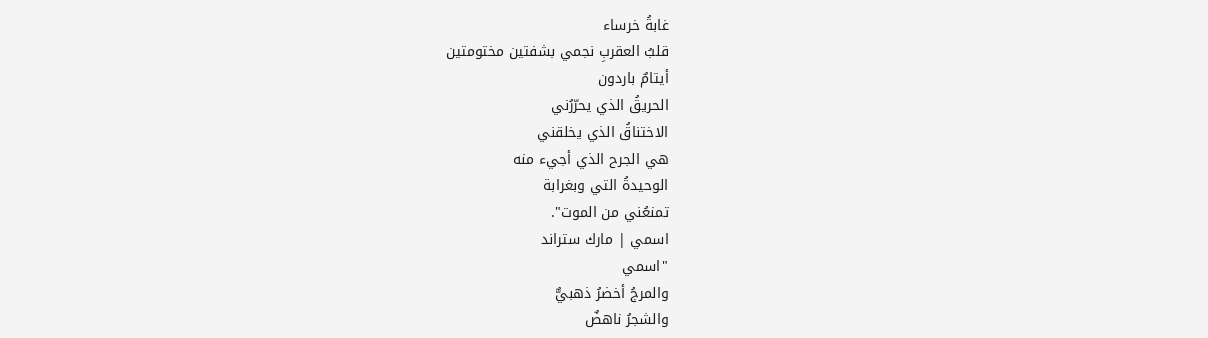غابةُ خرساء
قلبُ العقربِ نجمي بشفتين مختومتين
أيتامٌ باردون
الحريقُ الذي يحرّرُني
الاختناقُ الذي يخلقني
هي الجرح الذي أجيء منه
الوحيدةُ التي وبغرابة
تمنعُني من الموت".
اسمي | مارك ستراند
"اسمي
والمرجُ أخضرُ ذهبيٌّ
والشجرُ ناهضٌ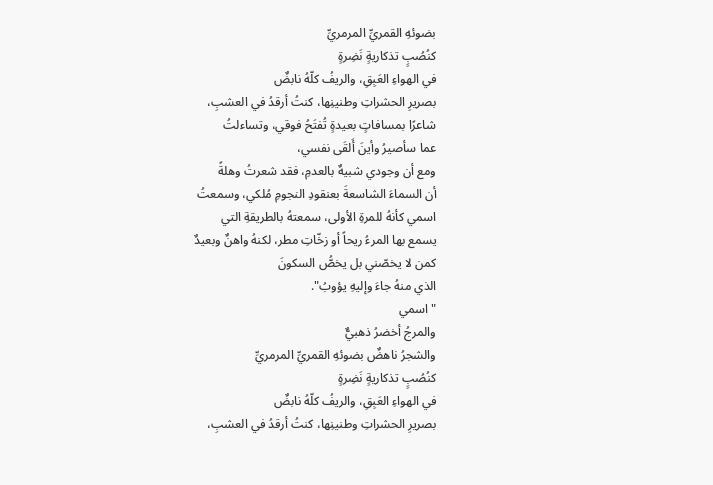بضوئهِ القمريِّ المرمريِّ
كنُصُبٍ تذكاريةٍ نَضِرةٍ
في الهواءِ العَبِقِ، والريفُ كلّهُ نابضٌ
بصريرِ الحشراتِ وطنينِها، كنتُ أرقدُ في العشبِ،
شاعرًا بمسافاتٍ بعيدةٍ تُفتَحُ فوقي، وتساءلتُ
عما سأصيرُ وأينَ أَلقَى نفسي،
ومع أن وجودي شبيهٌ بالعدمِ، فقد شعرتُ وهلةً
أن السماءَ الشاسعةَ بعنقودِ النجومِ مُلكي، وسمعتُ
اسمي كأنهُ للمرةِ الأولى، سمعتهُ بالطريقةِ التي
يسمع بها المرءُ ريحاً أو زخّاتِ مطر، لكنهُ واهنٌ وبعيدٌ
كمن لا يخصّني بل يخصُّ السكونَ
الذي منهُ جاءَ وإليهِ يؤوبُ".
"اسمي
والمرجُ أخضرُ ذهبيٌّ
والشجرُ ناهضٌ بضوئهِ القمريِّ المرمريِّ
كنُصُبٍ تذكاريةٍ نَضِرةٍ
في الهواءِ العَبِقِ، والريفُ كلّهُ نابضٌ
بصريرِ الحشراتِ وطنينِها، كنتُ أرقدُ في العشبِ،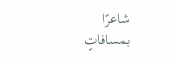شاعرًا بمسافاتٍ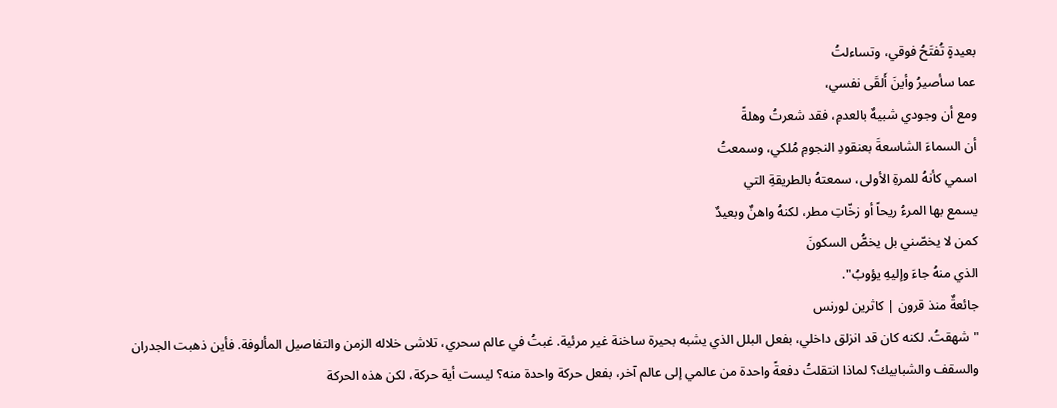بعيدةٍ تُفتَحُ فوقي، وتساءلتُ
عما سأصيرُ وأينَ أَلقَى نفسي،
ومع أن وجودي شبيهٌ بالعدمِ، فقد شعرتُ وهلةً
أن السماءَ الشاسعةَ بعنقودِ النجومِ مُلكي، وسمعتُ
اسمي كأنهُ للمرةِ الأولى، سمعتهُ بالطريقةِ التي
يسمع بها المرءُ ريحاً أو زخّاتِ مطر، لكنهُ واهنٌ وبعيدٌ
كمن لا يخصّني بل يخصُّ السكونَ
الذي منهُ جاءَ وإليهِ يؤوبُ".
جائعةٌ منذ قرون | كاثرين لورنس
"شهقتُ. لكنه كان قد انزلق داخلي، بفعل البلل الذي يشبه بحيرة ساخنة غير مرئية. غبتُ في عالم سحري، تلاشى خلاله الزمن والتفاصيل المألوفة. فأين ذهبت الجدران والسقف والشبابيك؟ لماذا انتقلتُ دفعةً واحدة من عالمي إلى عالم آخر، بفعل حركة واحدة منه؟ ليست أية حركة، لكن هذه الحركة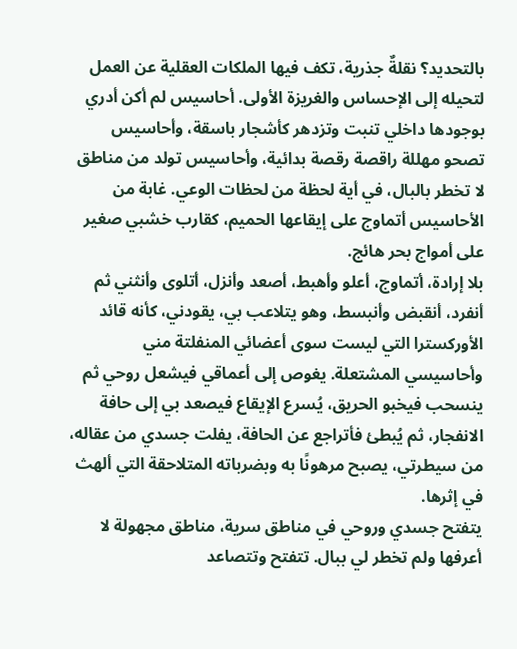بالتحديد؟ نقلةٌ جذرية، تكف فيها الملكات العقلية عن العمل لتحيله إلى الإحساس والغريزة الأولى. أحاسيس لم أكن أدري بوجودها داخلي تنبت وتزدهر كأشجار باسقة، وأحاسيس تصحو مهللة راقصة رقصة بدائية، وأحاسيس تولد من مناطق لا تخطر بالبال، في أية لحظة من لحظات الوعي. غابة من الأحاسيس أتماوج على إيقاعها الحميم، كقارب خشبي صغير على أمواج بحر هائج.
بلا إرادة، أتماوج، أعلو وأهبط، أصعد وأنزل، أتلوى وأنثني ثم أنفرد، أنقبض وأنبسط، وهو يتلاعب بي، يقودني، كأنه قائد الأوركسترا التي ليست سوى أعضائي المنفلتة مني وأحاسيسي المشتعلة. يغوص إلى أعماقي فيشعل روحي ثم ينسحب فيخبو الحريق، يُسرع الإيقاع فيصعد بي إلى حافة الانفجار، ثم يُبطئ فأتراجع عن الحافة، يفلت جسدي من عقاله، من سيطرتي، يصبح مرهونًا به وبضرباته المتلاحقة التي ألهث في إثرها.
يتفتح جسدي وروحي في مناطق سرية، مناطق مجهولة لا أعرفها ولم تخطر لي ببال. تتفتح وتتصاعد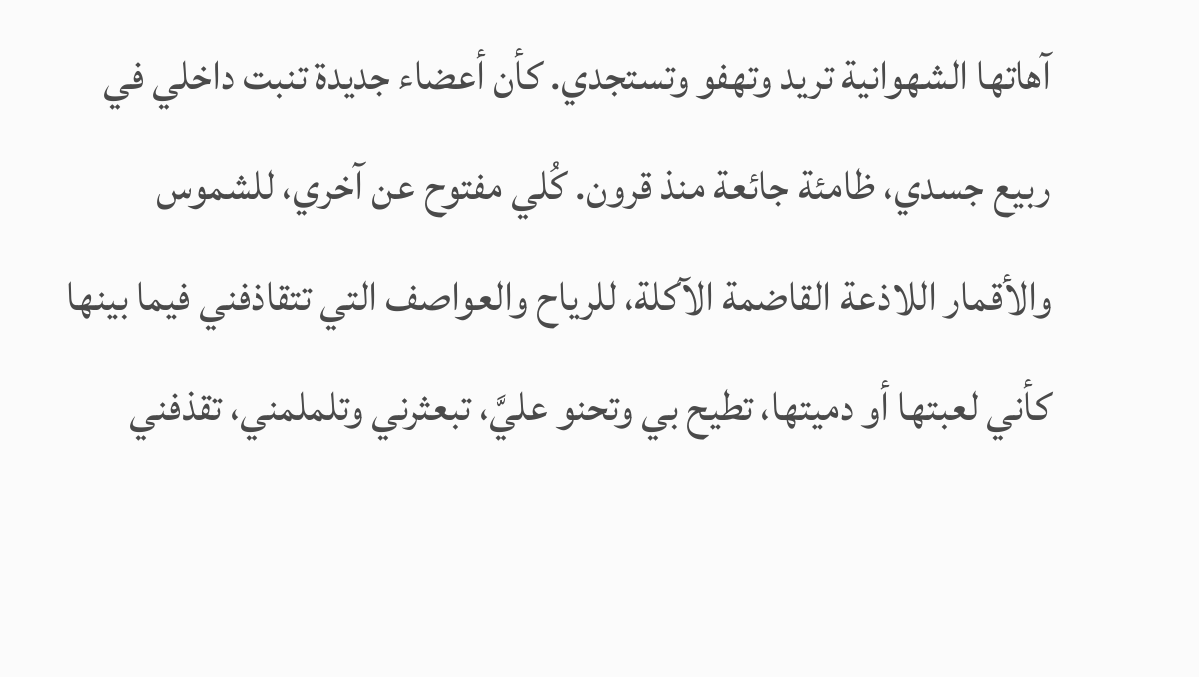آهاتها الشهوانية تريد وتهفو وتستجدي. كأن أعضاء جديدة تنبت داخلي في ربيع جسدي، ظامئة جائعة منذ قرون. كُلي مفتوح عن آخري، للشموس والأقمار اللاذعة القاضمة الآكلة، للرياح والعواصف التي تتقاذفني فيما بينها كأني لعبتها أو دميتها، تطيح بي وتحنو عليَّ، تبعثرني وتلملمني، تقذفني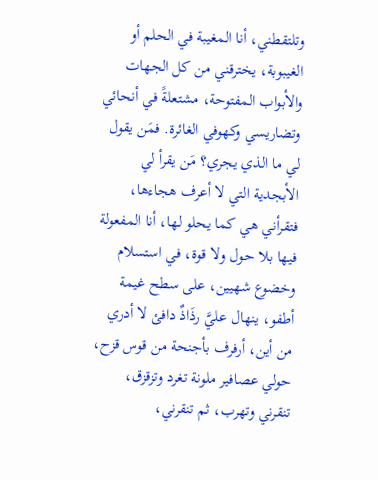وتلتقطني، أنا المغيبة في الحلم أو الغيبوبة، يخترقني من كل الجهات والأبواب المفتوحة، مشتعلةً في أنحائي وتضاريسي وكهوفي الغائرة. فمَن يقول لي ما الذي يجري؟ مَن يقرأ لي الأبجدية التي لا أعرف هجاءها، فتقرأني هي كما يحلو لها، أنا المفعولة فيها بلا حول ولا قوة، في استسلام وخضوع شهيين، على سطح غيمة أطفو، ينهال عليَّ رذَاذٌ دافئ لا أدري من أين، أرفرف بأجنحة من قوس قزح، حولي عصافير ملونة تغرد وتزقزق، تنقرني وتهرب، ثم تنقرني،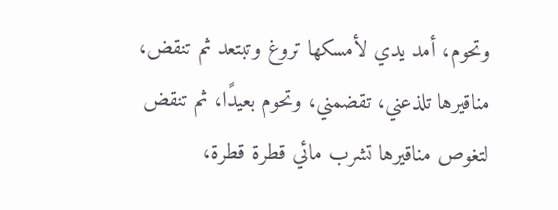وتحوم، أمد يدي لأمسكها تروغ وتبتعد ثم تنقض، مناقيرها تلذعني، تقضمني، وتحوم بعيدًا، ثم تنقض لتغوص مناقيرها تشرب مائي قطرة قطرة،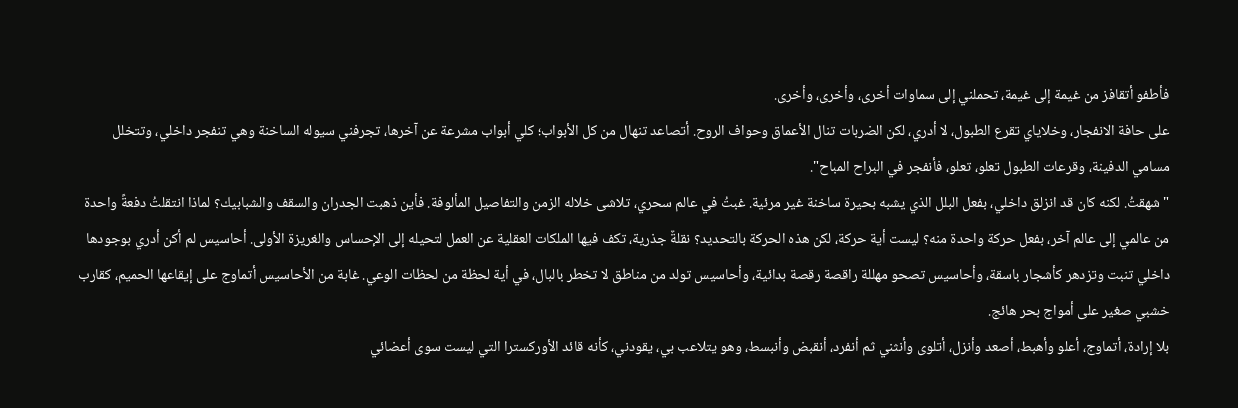فأطفو أتقافز من غيمة إلى غيمة، تحملني إلى سماوات أخرى، وأخرى، وأخرى.
على حافة الانفجار، وخلاياي تقرع الطبول، لا أدري، لكن الضربات تنال الأعماق وحواف الروح. أتصاعد تنهال من كل الأبواب؛ كلي أبواب مشرعة عن آخرها، تجرفني سيوله الساخنة وهي تنفجر داخلي، وتتخلل مسامي الدفينة، وقرعات الطبول تعلو، تعلو، فأنفجر في البراح المباح".
"شهقتُ. لكنه كان قد انزلق داخلي، بفعل البلل الذي يشبه بحيرة ساخنة غير مرئية. غبتُ في عالم سحري، تلاشى خلاله الزمن والتفاصيل المألوفة. فأين ذهبت الجدران والسقف والشبابيك؟ لماذا انتقلتُ دفعةً واحدة من عالمي إلى عالم آخر، بفعل حركة واحدة منه؟ ليست أية حركة، لكن هذه الحركة بالتحديد؟ نقلةٌ جذرية، تكف فيها الملكات العقلية عن العمل لتحيله إلى الإحساس والغريزة الأولى. أحاسيس لم أكن أدري بوجودها داخلي تنبت وتزدهر كأشجار باسقة، وأحاسيس تصحو مهللة راقصة رقصة بدائية، وأحاسيس تولد من مناطق لا تخطر بالبال، في أية لحظة من لحظات الوعي. غابة من الأحاسيس أتماوج على إيقاعها الحميم، كقارب خشبي صغير على أمواج بحر هائج.
بلا إرادة، أتماوج، أعلو وأهبط، أصعد وأنزل، أتلوى وأنثني ثم أنفرد، أنقبض وأنبسط، وهو يتلاعب بي، يقودني، كأنه قائد الأوركسترا التي ليست سوى أعضائي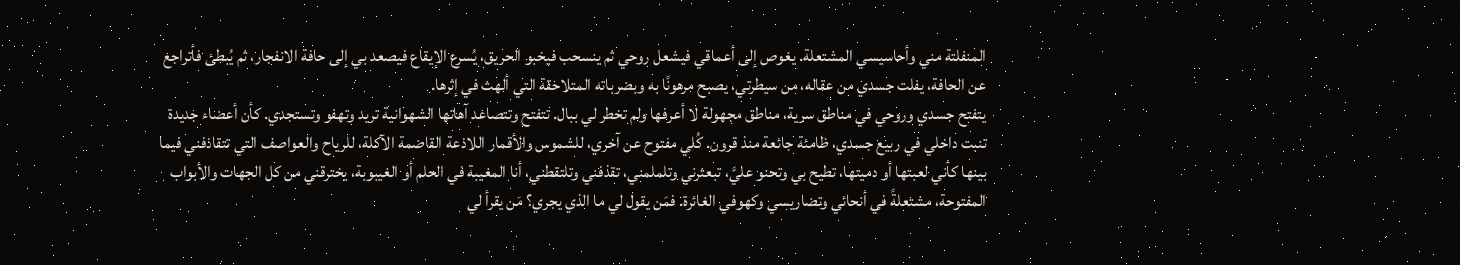المنفلتة مني وأحاسيسي المشتعلة. يغوص إلى أعماقي فيشعل روحي ثم ينسحب فيخبو الحريق، يُسرع الإيقاع فيصعد بي إلى حافة الانفجار، ثم يُبطئ فأتراجع عن الحافة، يفلت جسدي من عقاله، من سيطرتي، يصبح مرهونًا به وبضرباته المتلاحقة التي ألهث في إثرها.
يتفتح جسدي وروحي في مناطق سرية، مناطق مجهولة لا أعرفها ولم تخطر لي ببال. تتفتح وتتصاعد آهاتها الشهوانية تريد وتهفو وتستجدي. كأن أعضاء جديدة تنبت داخلي في ربيع جسدي، ظامئة جائعة منذ قرون. كُلي مفتوح عن آخري، للشموس والأقمار اللاذعة القاضمة الآكلة، للرياح والعواصف التي تتقاذفني فيما بينها كأني لعبتها أو دميتها، تطيح بي وتحنو عليَّ، تبعثرني وتلملمني، تقذفني وتلتقطني، أنا المغيبة في الحلم أو الغيبوبة، يخترقني من كل الجهات والأبواب المفتوحة، مشتعلةً في أنحائي وتضاريسي وكهوفي الغائرة. فمَن يقول لي ما الذي يجري؟ مَن يقرأ لي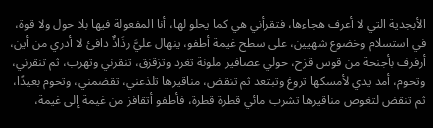الأبجدية التي لا أعرف هجاءها، فتقرأني هي كما يحلو لها، أنا المفعولة فيها بلا حول ولا قوة، في استسلام وخضوع شهيين، على سطح غيمة أطفو، ينهال عليَّ رذَاذٌ دافئ لا أدري من أين، أرفرف بأجنحة من قوس قزح، حولي عصافير ملونة تغرد وتزقزق، تنقرني وتهرب، ثم تنقرني، وتحوم، أمد يدي لأمسكها تروغ وتبتعد ثم تنقض، مناقيرها تلذعني، تقضمني، وتحوم بعيدًا، ثم تنقض لتغوص مناقيرها تشرب مائي قطرة قطرة، فأطفو أتقافز من غيمة إلى غيمة،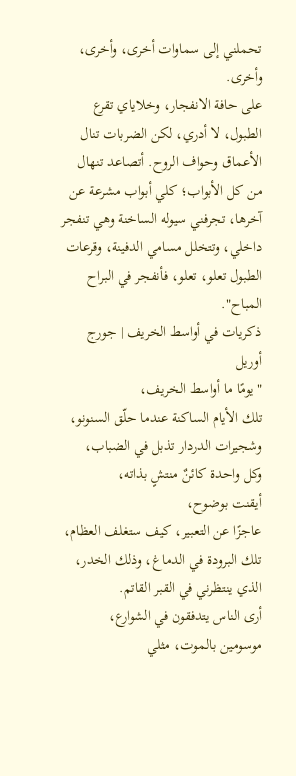تحملني إلى سماوات أخرى، وأخرى، وأخرى.
على حافة الانفجار، وخلاياي تقرع الطبول، لا أدري، لكن الضربات تنال الأعماق وحواف الروح. أتصاعد تنهال من كل الأبواب؛ كلي أبواب مشرعة عن آخرها، تجرفني سيوله الساخنة وهي تنفجر داخلي، وتتخلل مسامي الدفينة، وقرعات الطبول تعلو، تعلو، فأنفجر في البراح المباح".
ذكريات في أواسط الخريف | جورج أوريل
"يومًا ما أواسط الخريف،
تلك الأيام الساكنة عندما حلّق السنونو،
وشجيرات الدردار تذبل في الضباب،
وكل واحدة كائنٌ منتشٍ بذاته،
أيقنت بوضوح،
عاجزًا عن التعبير، كيف ستغلف العظام،
تلك البرودة في الدماغ، وذلك الخدر،
الذي ينتظرني في القبر القاتم.
أرى الناس يتدفقون في الشوارع،
موسومين بالموت، مثلي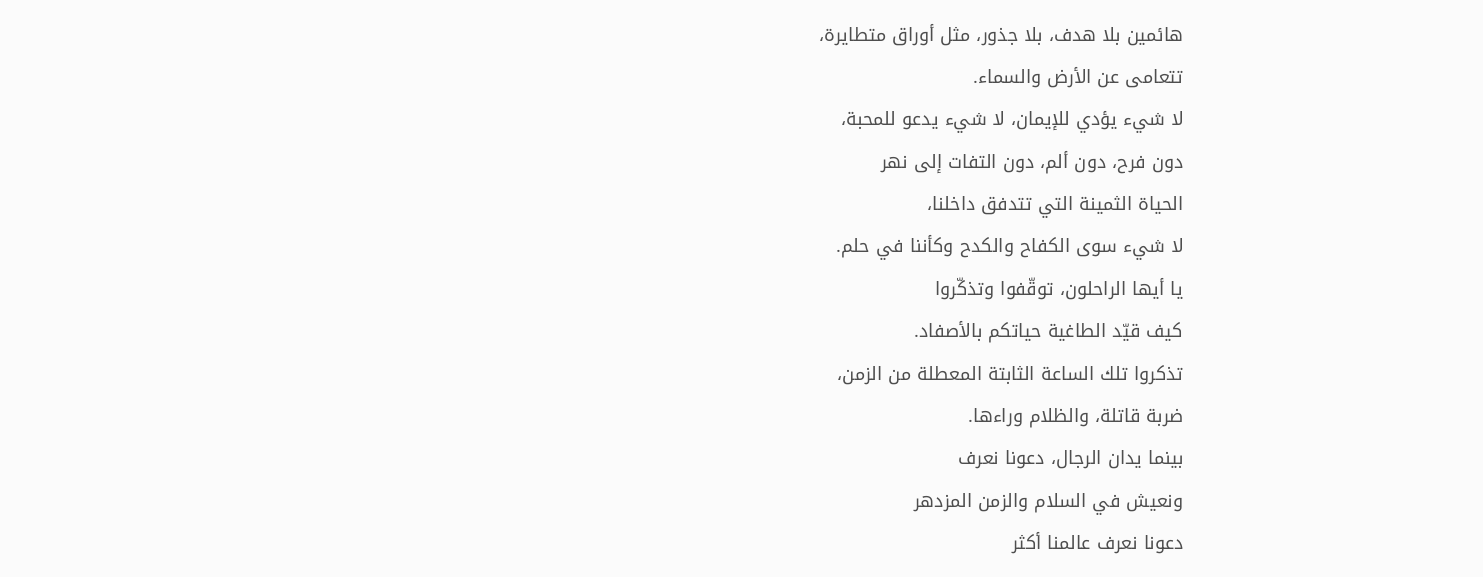هائمين بلا هدف، بلا جذور، مثل أوراق متطايرة،
تتعامى عن الأرض والسماء.
لا شيء يؤدي للإيمان، لا شيء يدعو للمحبة،
دون فرح، دون ألم، دون التفات إلى نهر
الحياة الثمينة التي تتدفق داخلنا،
لا شيء سوى الكفاح والكدح وكأننا في حلم.
يا أيها الراحلون، توقّفوا وتذكّروا
كيف قيّد الطاغية حياتكم بالأصفاد.
تذكروا تلك الساعة الثابتة المعطلة من الزمن،
ضربة قاتلة، والظلام وراءها.
بينما يدان الرجال، دعونا نعرف
ونعيش في السلام والزمن المزدهر
دعونا نعرف عالمنا أكثر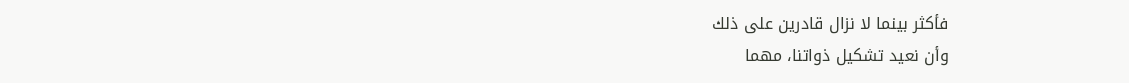فأكثر بينما لا نزال قادرين على ذلك
وأن نعيد تشكيل ذواتنا، مهما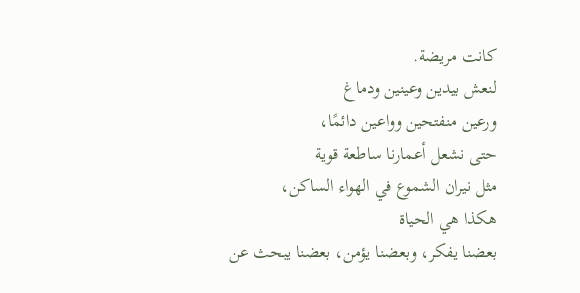كانت مريضة.
لنعش بيدين وعينين ودماغ
ورعين منفتحين وواعين دائمًا،
حتى نشعل أعمارنا ساطعة قوية
مثل نيران الشموع في الهواء الساكن،
هكذا هي الحياة
بعضنا يفكر، وبعضنا يؤمن، بعضنا يبحث عن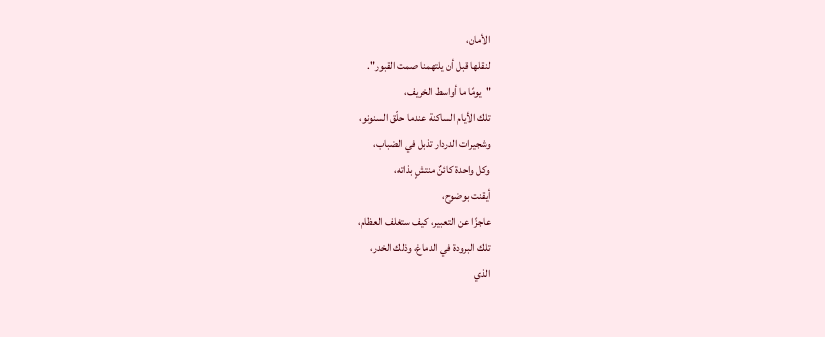الأمان،
لنقلها قبل أن يلتهمنا صمت القبور".
"يومًا ما أواسط الخريف،
تلك الأيام الساكنة عندما حلّق السنونو،
وشجيرات الدردار تذبل في الضباب،
وكل واحدة كائنٌ منتشٍ بذاته،
أيقنت بوضوح،
عاجزًا عن التعبير، كيف ستغلف العظام،
تلك البرودة في الدماغ، وذلك الخدر،
الذي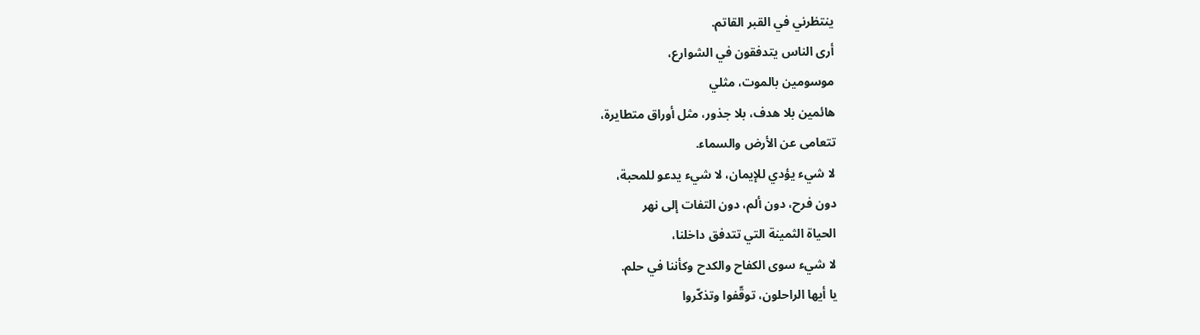ينتظرني في القبر القاتم.
أرى الناس يتدفقون في الشوارع،
موسومين بالموت، مثلي
هائمين بلا هدف، بلا جذور، مثل أوراق متطايرة،
تتعامى عن الأرض والسماء.
لا شيء يؤدي للإيمان، لا شيء يدعو للمحبة،
دون فرح، دون ألم، دون التفات إلى نهر
الحياة الثمينة التي تتدفق داخلنا،
لا شيء سوى الكفاح والكدح وكأننا في حلم.
يا أيها الراحلون، توقّفوا وتذكّروا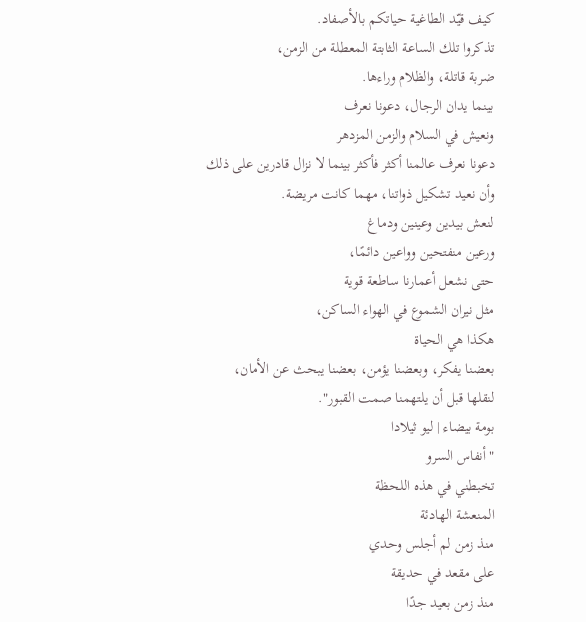كيف قيّد الطاغية حياتكم بالأصفاد.
تذكروا تلك الساعة الثابتة المعطلة من الزمن،
ضربة قاتلة، والظلام وراءها.
بينما يدان الرجال، دعونا نعرف
ونعيش في السلام والزمن المزدهر
دعونا نعرف عالمنا أكثر فأكثر بينما لا نزال قادرين على ذلك
وأن نعيد تشكيل ذواتنا، مهما كانت مريضة.
لنعش بيدين وعينين ودماغ
ورعين منفتحين وواعين دائمًا،
حتى نشعل أعمارنا ساطعة قوية
مثل نيران الشموع في الهواء الساكن،
هكذا هي الحياة
بعضنا يفكر، وبعضنا يؤمن، بعضنا يبحث عن الأمان،
لنقلها قبل أن يلتهمنا صمت القبور".
بومة بيضاء | ليو ثيلادا
"أنفاس السرو
تخبطني في هذه اللحظة
المنعشة الهادئة
منذ زمن لم أجلس وحدي
على مقعد في حديقة
منذ زمن بعيد جدًا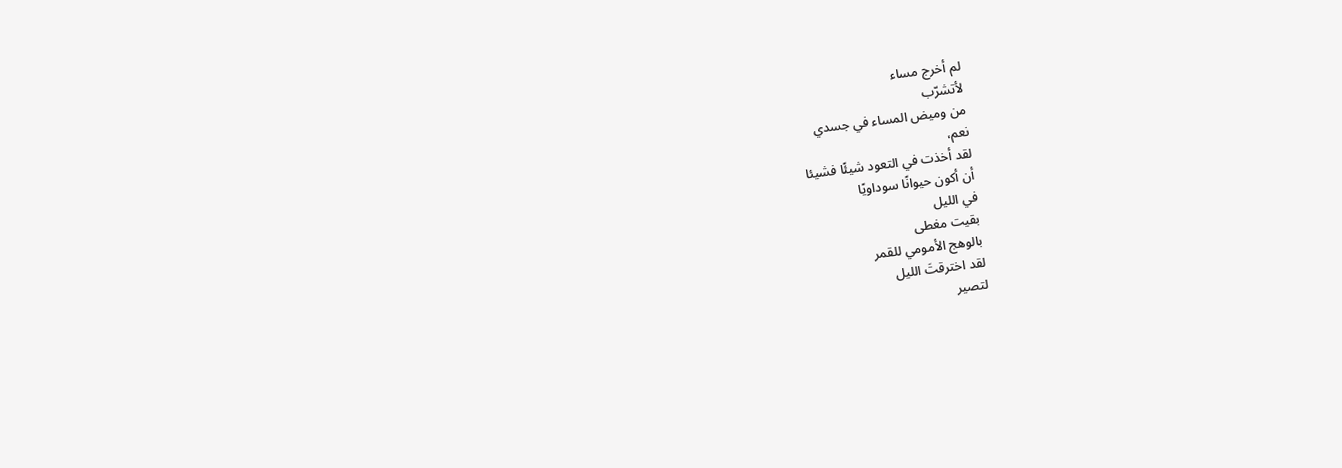لم أخرج مساء
لأتشرّب
من وميض المساء في جسدي
نعم،
لقد أخذت في التعود شيئًا فشيئا
أن أكون حيوانًا سوداويًا
في الليل
بقيت مغطى
بالوهج الأمومي للقمر
لقد اخترقتَ الليل
لتصير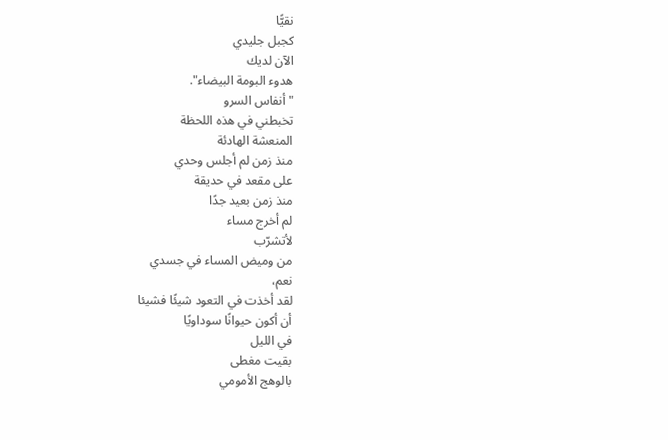نقيًّا
کجبل جليدي
الآن لديك
هدوء البومة البيضاء".
"أنفاس السرو
تخبطني في هذه اللحظة
المنعشة الهادئة
منذ زمن لم أجلس وحدي
على مقعد في حديقة
منذ زمن بعيد جدًا
لم أخرج مساء
لأتشرّب
من وميض المساء في جسدي
نعم،
لقد أخذت في التعود شيئًا فشيئا
أن أكون حيوانًا سوداويًا
في الليل
بقيت مغطى
بالوهج الأمومي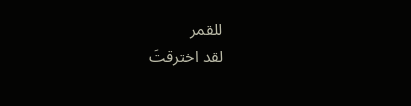للقمر
لقد اخترقتَ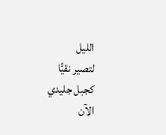الليل
لتصير نقيًّا
کجبل جليدي
الآن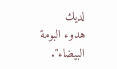لديك
هدوء البومة البيضاء".